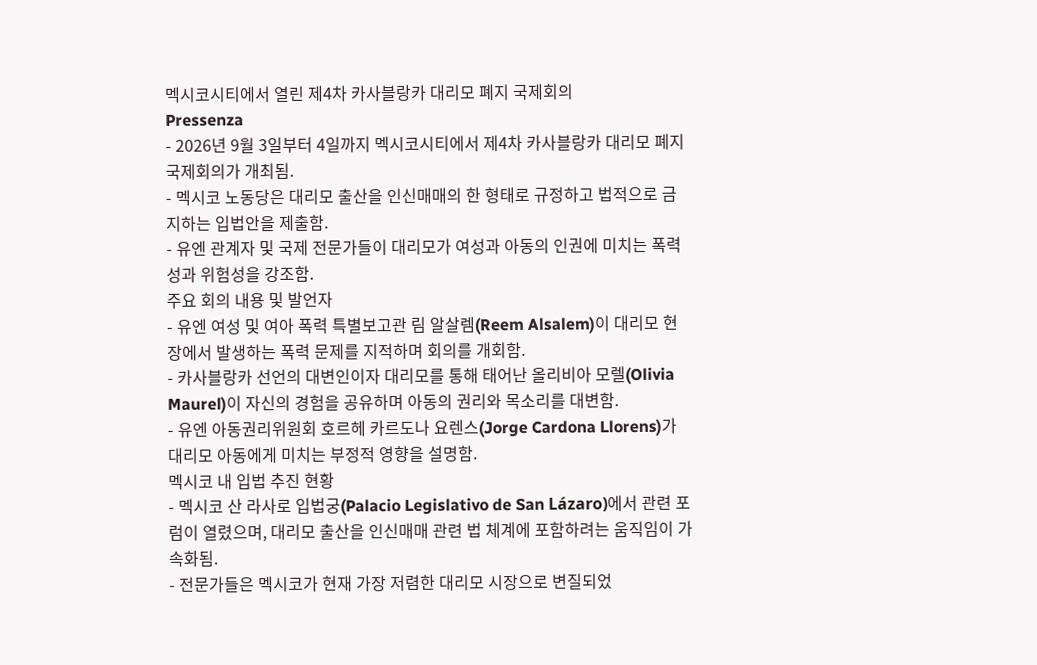멕시코시티에서 열린 제4차 카사블랑카 대리모 폐지 국제회의
Pressenza
- 2026년 9월 3일부터 4일까지 멕시코시티에서 제4차 카사블랑카 대리모 폐지 국제회의가 개최됨.
- 멕시코 노동당은 대리모 출산을 인신매매의 한 형태로 규정하고 법적으로 금지하는 입법안을 제출함.
- 유엔 관계자 및 국제 전문가들이 대리모가 여성과 아동의 인권에 미치는 폭력성과 위험성을 강조함.
주요 회의 내용 및 발언자
- 유엔 여성 및 여아 폭력 특별보고관 림 알살렘(Reem Alsalem)이 대리모 현장에서 발생하는 폭력 문제를 지적하며 회의를 개회함.
- 카사블랑카 선언의 대변인이자 대리모를 통해 태어난 올리비아 모렐(Olivia Maurel)이 자신의 경험을 공유하며 아동의 권리와 목소리를 대변함.
- 유엔 아동권리위원회 호르헤 카르도나 요렌스(Jorge Cardona Llorens)가 대리모 아동에게 미치는 부정적 영향을 설명함.
멕시코 내 입법 추진 현황
- 멕시코 산 라사로 입법궁(Palacio Legislativo de San Lázaro)에서 관련 포럼이 열렸으며, 대리모 출산을 인신매매 관련 법 체계에 포함하려는 움직임이 가속화됨.
- 전문가들은 멕시코가 현재 가장 저렴한 대리모 시장으로 변질되었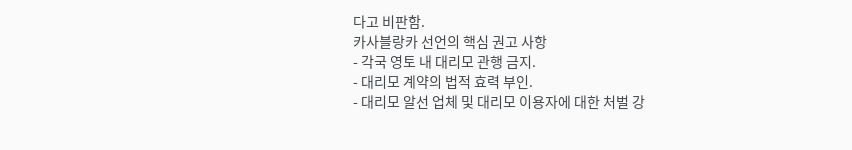다고 비판함.
카사블랑카 선언의 핵심 권고 사항
- 각국 영토 내 대리모 관행 금지.
- 대리모 계약의 법적 효력 부인.
- 대리모 알선 업체 및 대리모 이용자에 대한 처벌 강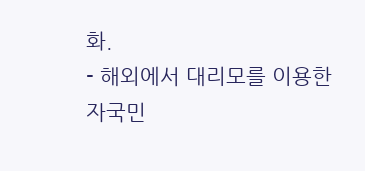화.
- 해외에서 대리모를 이용한 자국민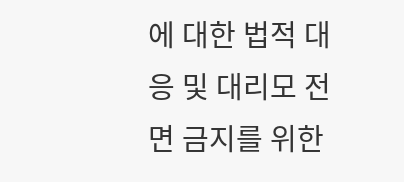에 대한 법적 대응 및 대리모 전면 금지를 위한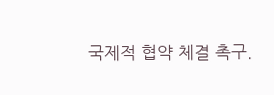국제적 협약 체결 촉구.